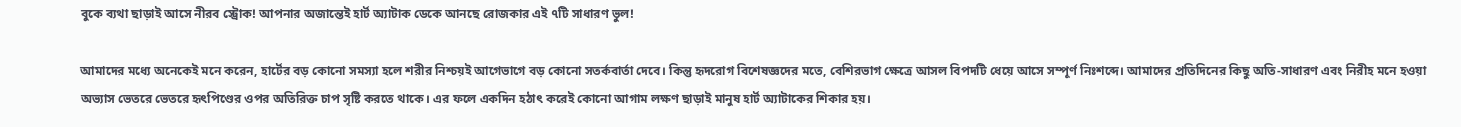বুকে ব্যথা ছাড়াই আসে নীরব স্ট্রোক! আপনার অজান্তেই হার্ট অ্যাটাক ডেকে আনছে রোজকার এই ৭টি সাধারণ ভুল!

আমাদের মধ্যে অনেকেই মনে করেন, হার্টের বড় কোনো সমস্যা হলে শরীর নিশ্চয়ই আগেভাগে বড় কোনো সতর্কবার্তা দেবে। কিন্তু হৃদরোগ বিশেষজ্ঞদের মতে, বেশিরভাগ ক্ষেত্রে আসল বিপদটি ধেয়ে আসে সম্পূর্ণ নিঃশব্দে। আমাদের প্রতিদিনের কিছু অতি-সাধারণ এবং নিরীহ মনে হওয়া অভ্যাস ভেতরে ভেতরে হৃৎপিণ্ডের ওপর অতিরিক্ত চাপ সৃষ্টি করতে থাকে। এর ফলে একদিন হঠাৎ করেই কোনো আগাম লক্ষণ ছাড়াই মানুষ হার্ট অ্যাটাকের শিকার হয়।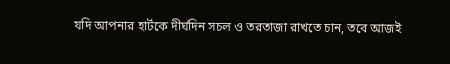যদি আপনার হার্টকে দীর্ঘদিন সচল ও তরতাজা রাখতে চান, তবে আজই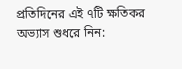প্রতিদিনের এই ৭টি ক্ষতিকর অভ্যাস শুধরে নিন: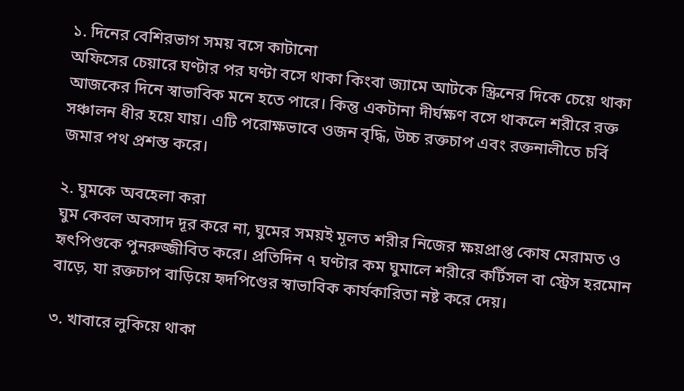১. দিনের বেশিরভাগ সময় বসে কাটানো
অফিসের চেয়ারে ঘণ্টার পর ঘণ্টা বসে থাকা কিংবা জ্যামে আটকে স্ক্রিনের দিকে চেয়ে থাকা আজকের দিনে স্বাভাবিক মনে হতে পারে। কিন্তু একটানা দীর্ঘক্ষণ বসে থাকলে শরীরে রক্ত সঞ্চালন ধীর হয়ে যায়। এটি পরোক্ষভাবে ওজন বৃদ্ধি, উচ্চ রক্তচাপ এবং রক্তনালীতে চর্বি জমার পথ প্রশস্ত করে।

২. ঘুমকে অবহেলা করা
ঘুম কেবল অবসাদ দূর করে না, ঘুমের সময়ই মূলত শরীর নিজের ক্ষয়প্রাপ্ত কোষ মেরামত ও হৃৎপিণ্ডকে পুনরুজ্জীবিত করে। প্রতিদিন ৭ ঘণ্টার কম ঘুমালে শরীরে কর্টিসল বা স্ট্রেস হরমোন বাড়ে, যা রক্তচাপ বাড়িয়ে হৃদপিণ্ডের স্বাভাবিক কার্যকারিতা নষ্ট করে দেয়।

৩. খাবারে লুকিয়ে থাকা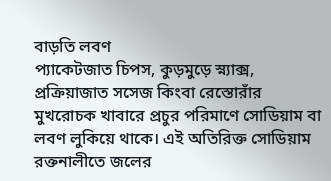বাড়তি লবণ
প্যাকেটজাত চিপস, কুড়মুড়ে স্ন্যাক্স, প্রক্রিয়াজাত সসেজ কিংবা রেস্তোরাঁর মুখরোচক খাবারে প্রচুর পরিমাণে সোডিয়াম বা লবণ লুকিয়ে থাকে। এই অতিরিক্ত সোডিয়াম রক্তনালীতে জলের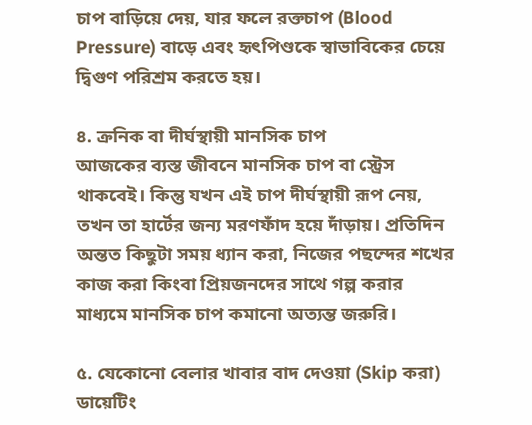চাপ বাড়িয়ে দেয়, যার ফলে রক্তচাপ (Blood Pressure) বাড়ে এবং হৃৎপিণ্ডকে স্বাভাবিকের চেয়ে দ্বিগুণ পরিশ্রম করতে হয়।

৪. ক্রনিক বা দীর্ঘস্থায়ী মানসিক চাপ
আজকের ব্যস্ত জীবনে মানসিক চাপ বা স্ট্রেস থাকবেই। কিন্তু যখন এই চাপ দীর্ঘস্থায়ী রূপ নেয়, তখন তা হার্টের জন্য মরণফাঁদ হয়ে দাঁড়ায়। প্রতিদিন অন্তত কিছুটা সময় ধ্যান করা, নিজের পছন্দের শখের কাজ করা কিংবা প্রিয়জনদের সাথে গল্প করার মাধ্যমে মানসিক চাপ কমানো অত্যন্ত জরুরি।

৫. যেকোনো বেলার খাবার বাদ দেওয়া (Skip করা)
ডায়েটিং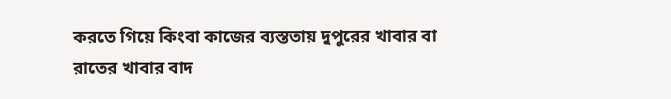করতে গিয়ে কিংবা কাজের ব্যস্ততায় দুপুরের খাবার বা রাতের খাবার বাদ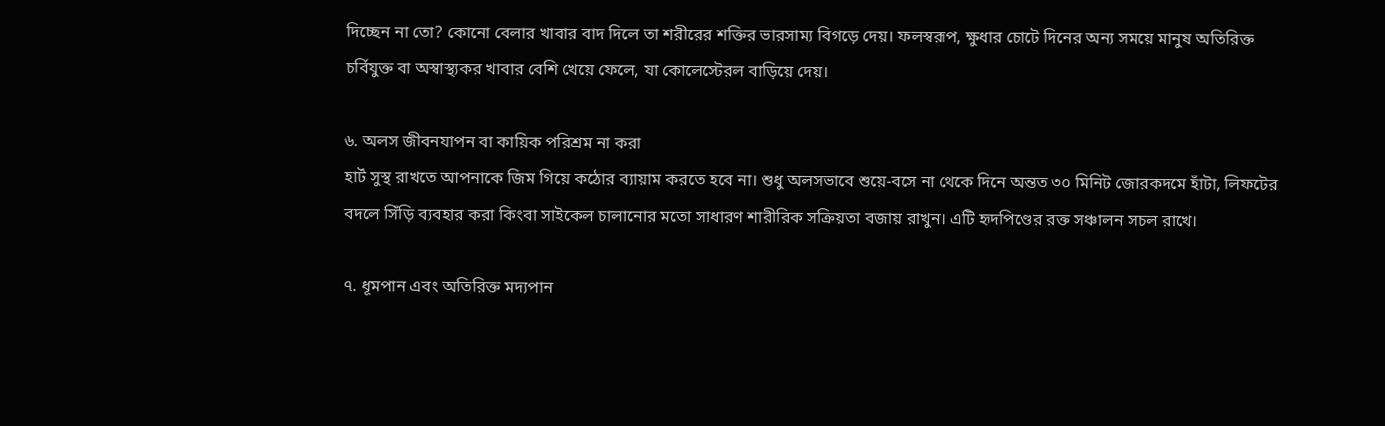দিচ্ছেন না তো? কোনো বেলার খাবার বাদ দিলে তা শরীরের শক্তির ভারসাম্য বিগড়ে দেয়। ফলস্বরূপ, ক্ষুধার চোটে দিনের অন্য সময়ে মানুষ অতিরিক্ত চর্বিযুক্ত বা অস্বাস্থ্যকর খাবার বেশি খেয়ে ফেলে, যা কোলেস্টেরল বাড়িয়ে দেয়।

৬. অলস জীবনযাপন বা কায়িক পরিশ্রম না করা
হার্ট সুস্থ রাখতে আপনাকে জিম গিয়ে কঠোর ব্যায়াম করতে হবে না। শুধু অলসভাবে শুয়ে-বসে না থেকে দিনে অন্তত ৩০ মিনিট জোরকদমে হাঁটা, লিফটের বদলে সিঁড়ি ব্যবহার করা কিংবা সাইকেল চালানোর মতো সাধারণ শারীরিক সক্রিয়তা বজায় রাখুন। এটি হৃদপিণ্ডের রক্ত সঞ্চালন সচল রাখে।

৭. ধূমপান এবং অতিরিক্ত মদ্যপান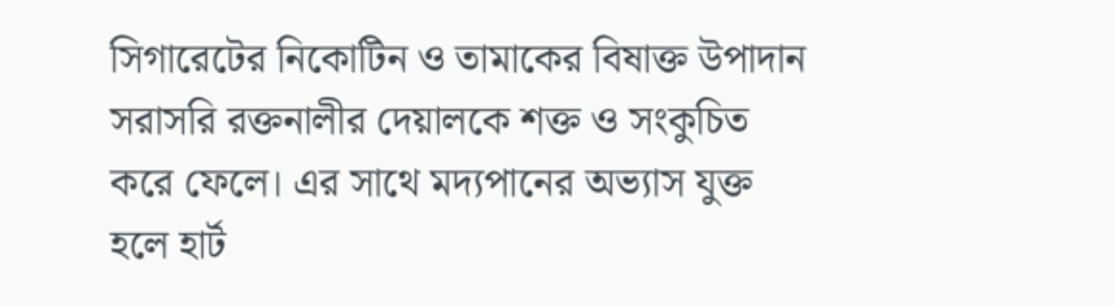সিগারেটের নিকোটিন ও তামাকের বিষাক্ত উপাদান সরাসরি রক্তনালীর দেয়ালকে শক্ত ও সংকুচিত করে ফেলে। এর সাথে মদ্যপানের অভ্যাস যুক্ত হলে হার্ট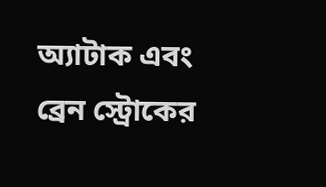অ্যাটাক এবং ব্রেন স্ট্রোকের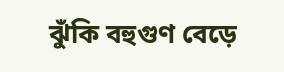ঝুঁকি বহুগুণ বেড়ে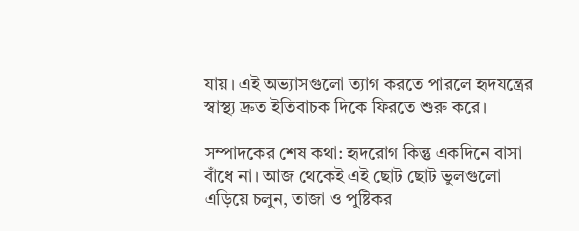যায়। এই অভ্যাসগুলো ত্যাগ করতে পারলে হৃদযন্ত্রের স্বাস্থ্য দ্রুত ইতিবাচক দিকে ফিরতে শুরু করে।

সম্পাদকের শেষ কথা: হৃদরোগ কিন্তু একদিনে বাসা বাঁধে না। আজ থেকেই এই ছোট ছোট ভুলগুলো এড়িয়ে চলুন, তাজা ও পুষ্টিকর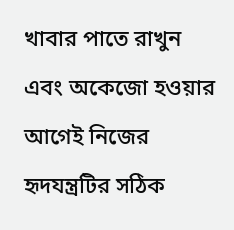খাবার পাতে রাখুন এবং অকেজো হওয়ার আগেই নিজের হৃদযন্ত্রটির সঠিক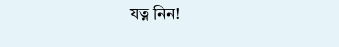যত্ন নিন!